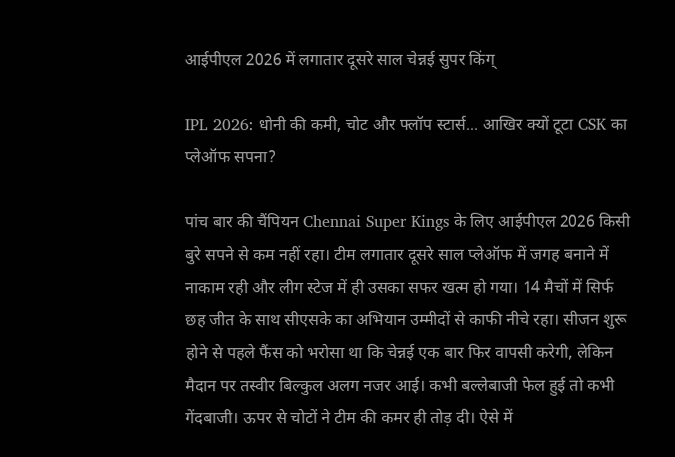आईपीएल 2026 में लगातार दूसरे साल चेन्नई सुपर किंग्

IPL 2026: धोनी की कमी, चोट और फ्लॉप स्टार्स... आखिर क्यों टूटा CSK का प्लेऑफ सपना?

पांच बार की चैंपियन Chennai Super Kings के लिए आईपीएल 2026 किसी बुरे सपने से कम नहीं रहा। टीम लगातार दूसरे साल प्लेऑफ में जगह बनाने में नाकाम रही और लीग स्टेज में ही उसका सफर खत्म हो गया। 14 मैचों में सिर्फ छह जीत के साथ सीएसके का अभियान उम्मीदों से काफी नीचे रहा। सीजन शुरू होने से पहले फैंस को भरोसा था कि चेन्नई एक बार फिर वापसी करेगी, लेकिन मैदान पर तस्वीर बिल्कुल अलग नजर आई। कभी बल्लेबाजी फेल हुई तो कभी गेंदबाजी। ऊपर से चोटों ने टीम की कमर ही तोड़ दी। ऐसे में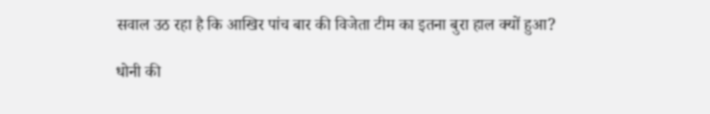सवाल उठ रहा है कि आखिर पांच बार की विजेता टीम का इतना बुरा हाल क्यों हुआ?

धोनी की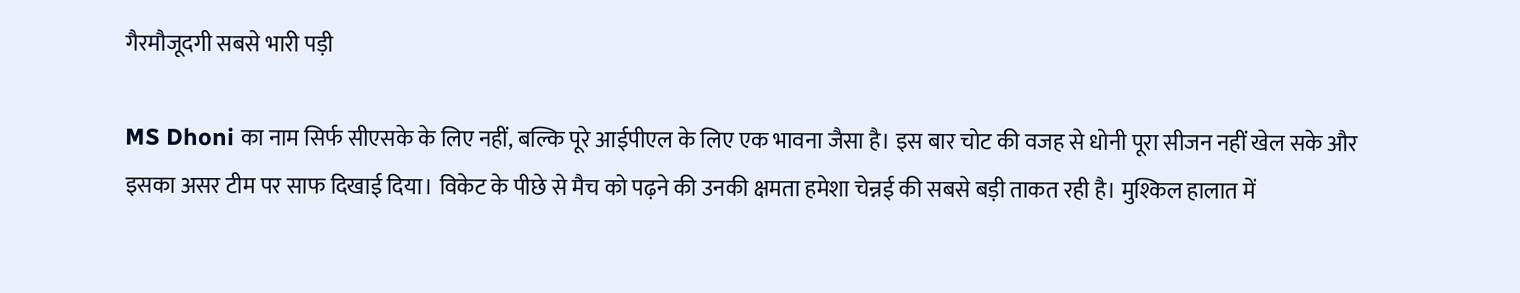गैरमौजूदगी सबसे भारी पड़ी

MS Dhoni का नाम सिर्फ सीएसके के लिए नहीं, बल्कि पूरे आईपीएल के लिए एक भावना जैसा है। इस बार चोट की वजह से धोनी पूरा सीजन नहीं खेल सके और इसका असर टीम पर साफ दिखाई दिया। विकेट के पीछे से मैच को पढ़ने की उनकी क्षमता हमेशा चेन्नई की सबसे बड़ी ताकत रही है। मुश्किल हालात में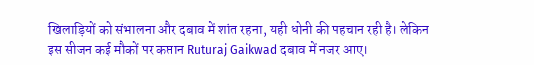खिलाड़ियों को संभालना और दबाव में शांत रहना, यही धोनी की पहचान रही है। लेकिन इस सीजन कई मौकों पर कप्तान Ruturaj Gaikwad दबाव में नजर आए।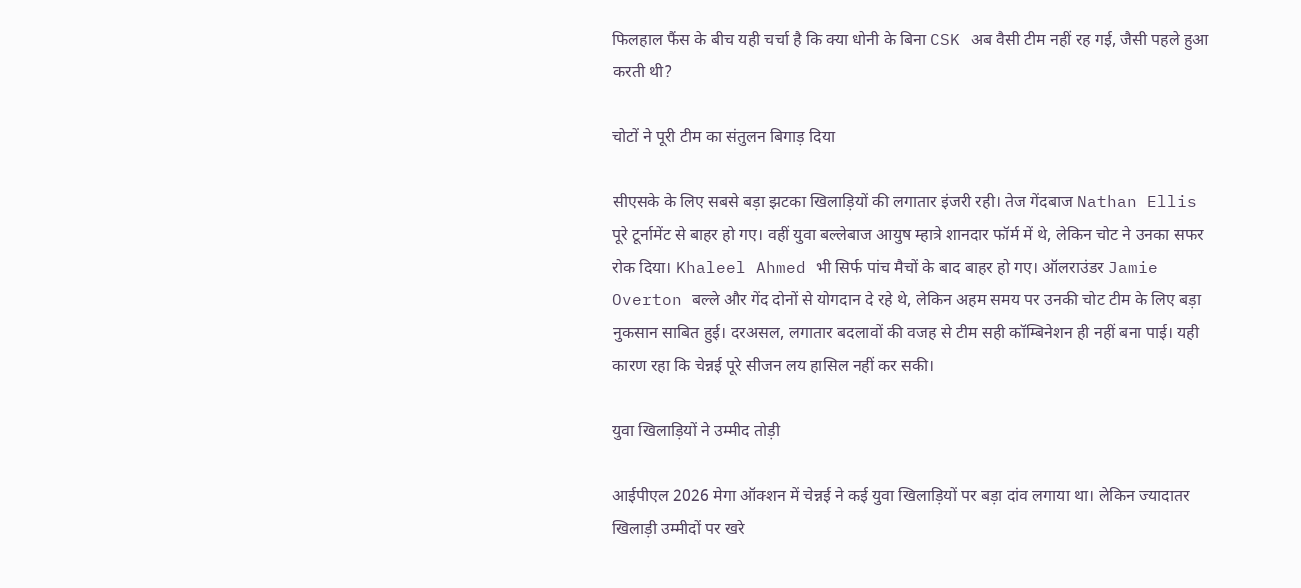फिलहाल फैंस के बीच यही चर्चा है कि क्या धोनी के बिना CSK अब वैसी टीम नहीं रह गई, जैसी पहले हुआ करती थी?

चोटों ने पूरी टीम का संतुलन बिगाड़ दिया

सीएसके के लिए सबसे बड़ा झटका खिलाड़ियों की लगातार इंजरी रही। तेज गेंदबाज Nathan Ellis पूरे टूर्नामेंट से बाहर हो गए। वहीं युवा बल्लेबाज आयुष म्हात्रे शानदार फॉर्म में थे, लेकिन चोट ने उनका सफर रोक दिया। Khaleel Ahmed भी सिर्फ पांच मैचों के बाद बाहर हो गए। ऑलराउंडर Jamie Overton बल्ले और गेंद दोनों से योगदान दे रहे थे, लेकिन अहम समय पर उनकी चोट टीम के लिए बड़ा नुकसान साबित हुई। दरअसल, लगातार बदलावों की वजह से टीम सही कॉम्बिनेशन ही नहीं बना पाई। यही कारण रहा कि चेन्नई पूरे सीजन लय हासिल नहीं कर सकी।

युवा खिलाड़ियों ने उम्मीद तोड़ी

आईपीएल 2026 मेगा ऑक्शन में चेन्नई ने कई युवा खिलाड़ियों पर बड़ा दांव लगाया था। लेकिन ज्यादातर खिलाड़ी उम्मीदों पर खरे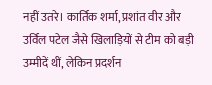नहीं उतरे। कार्तिक शर्मा, प्रशांत वीर और उर्विल पटेल जैसे खिलाड़ियों से टीम को बड़ी उम्मीदें थीं, लेकिन प्रदर्शन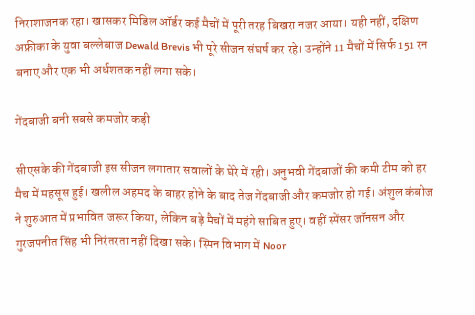निराशाजनक रहा। खासकर मिडिल ऑर्डर कई मैचों में पूरी तरह बिखरा नजर आया। यही नहीं, दक्षिण अफ्रीका के युवा बल्लेबाज Dewald Brevis भी पूरे सीजन संघर्ष कर रहे। उन्होंने 11 मैचों में सिर्फ 151 रन बनाए और एक भी अर्धशतक नहीं लगा सके।

गेंदबाजी बनी सबसे कमजोर कड़ी

सीएसके की गेंदबाजी इस सीजन लगातार सवालों के घेरे में रही। अनुभवी गेंदबाजों की कमी टीम को हर मैच में महसूस हुई। खलील अहमद के बाहर होने के बाद तेज गेंदबाजी और कमजोर हो गई। अंशुल कंबोज ने शुरुआत में प्रभावित जरूर किया, लेकिन बड़े मैचों में महंगे साबित हुए। वहीं स्पेंसर जॉनसन और गुरजपनीत सिंह भी निरंतरता नहीं दिखा सके। स्पिन विभाग में Noor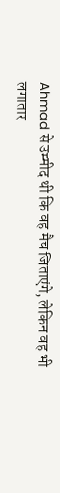Ahmad से उम्मीद थी कि वह मैच जिताएंगे, लेकिन वह भी लगातार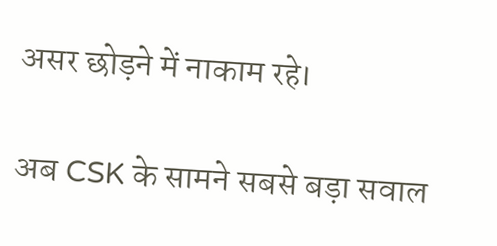असर छोड़ने में नाकाम रहे।

अब CSK के सामने सबसे बड़ा सवाल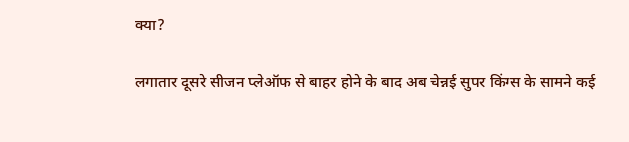क्या?

लगातार दूसरे सीजन प्लेऑफ से बाहर होने के बाद अब चेन्नई सुपर किंग्स के सामने कई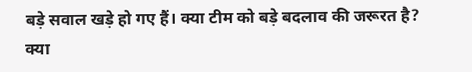बड़े सवाल खड़े हो गए हैं। क्या टीम को बड़े बदलाव की जरूरत है? क्या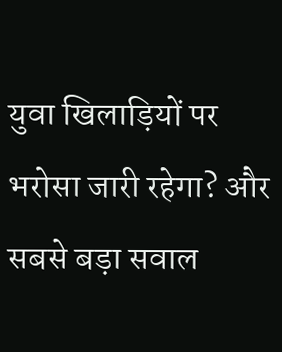युवा खिलाड़ियों पर भरोसा जारी रहेगा? और सबसे बड़ा सवाल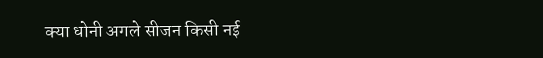क्या धोनी अगले सीजन किसी नई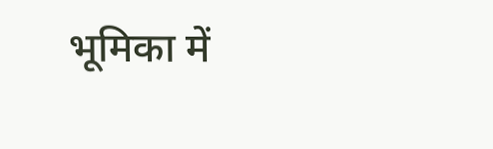भूमिका में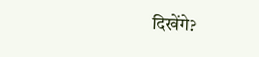दिखेंगे?